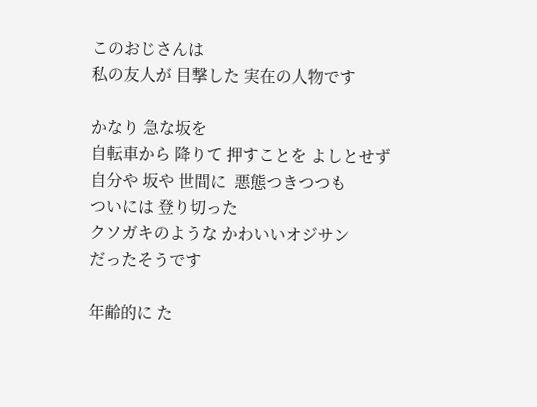このおじさんは
私の友人が 目撃した 実在の人物です

かなり 急な坂を
自転車から 降りて 押すことを よしとせず
自分や 坂や 世間に  悪態つきつつも
ついには 登り切った
クソガキのような かわいいオジサン
だったそうです

年齢的に た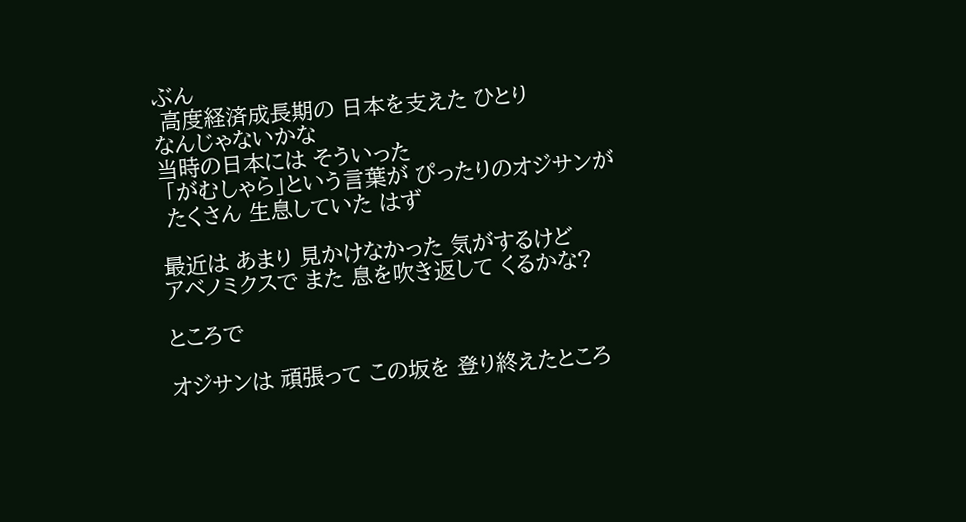ぶん
 高度経済成長期の 日本を支えた ひとり
なんじゃないかな
当時の日本には そういった
 「がむしゃら」という言葉が ぴったりのオジサンが
 たくさん 生息していた はず

最近は あまり 見かけなかった 気がするけど
アベノミクスで また 息を吹き返して くるかな?

ところで

オジサンは 頑張って この坂を 登り終えたところ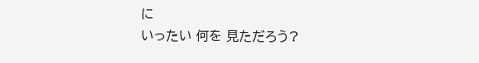に
いったい 何を 見ただろう?